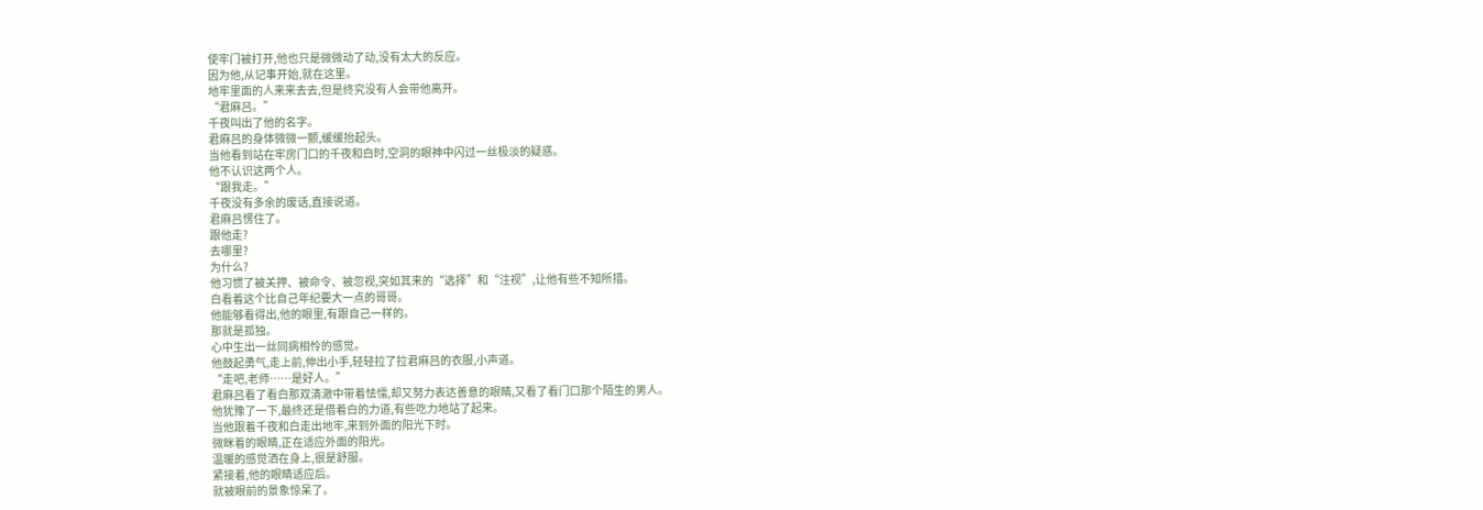使牢门被打开,他也只是微微动了动,没有太大的反应。
因为他,从记事开始,就在这里。
地牢里面的人来来去去,但是终究没有人会带他离开。
“君麻吕。”
千夜叫出了他的名字。
君麻吕的身体微微一颤,缓缓抬起头。
当他看到站在牢房门口的千夜和白时,空洞的眼神中闪过一丝极淡的疑惑。
他不认识这两个人。
“跟我走。”
千夜没有多余的废话,直接说道。
君麻吕愣住了。
跟他走?
去哪里?
为什么?
他习惯了被关押、被命令、被忽视,突如其来的“选择”和“注视”,让他有些不知所措。
白看着这个比自己年纪要大一点的哥哥。
他能够看得出,他的眼里,有跟自己一样的。
那就是孤独。
心中生出一丝同病相怜的感觉。
他鼓起勇气,走上前,伸出小手,轻轻拉了拉君麻吕的衣服,小声道。
“走吧,老师……是好人。”
君麻吕看了看白那双清澈中带着怯懦,却又努力表达善意的眼睛,又看了看门口那个陌生的男人。
他犹豫了一下,最终还是借着白的力道,有些吃力地站了起来。
当他跟着千夜和白走出地牢,来到外面的阳光下时。
微眯着的眼睛,正在适应外面的阳光。
温暖的感觉洒在身上,很是舒服。
紧接着,他的眼睛适应后。
就被眼前的景象惊呆了。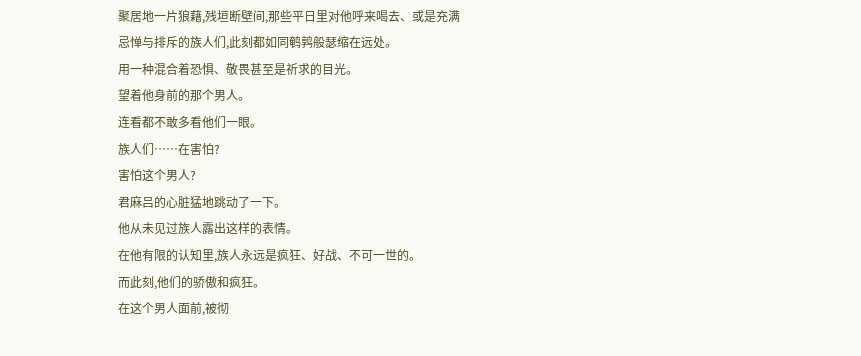聚居地一片狼藉,残垣断壁间,那些平日里对他呼来喝去、或是充满忌惮与排斥的族人们,此刻都如同鹌鹑般瑟缩在远处。
用一种混合着恐惧、敬畏甚至是祈求的目光。
望着他身前的那个男人。
连看都不敢多看他们一眼。
族人们……在害怕?
害怕这个男人?
君麻吕的心脏猛地跳动了一下。
他从未见过族人露出这样的表情。
在他有限的认知里,族人永远是疯狂、好战、不可一世的。
而此刻,他们的骄傲和疯狂。
在这个男人面前,被彻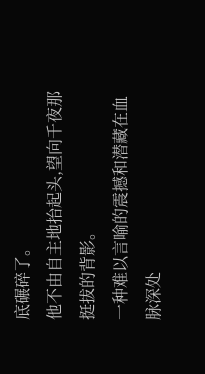底碾碎了。
他不由自主地抬起头,望向千夜那挺拔的背影。
一种难以言喻的震撼和潜藏在血脉深处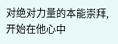对绝对力量的本能崇拜,开始在他心中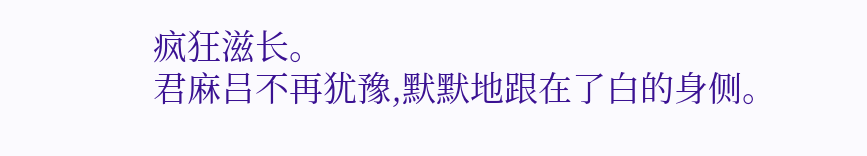疯狂滋长。
君麻吕不再犹豫,默默地跟在了白的身侧。